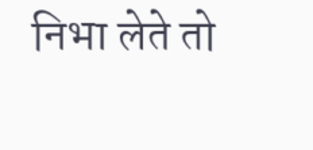निभा लेते तो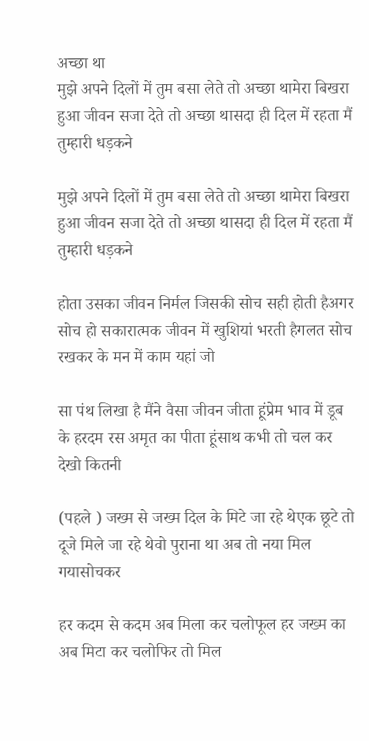अच्छा था
मुझे अपने दिलों में तुम बसा लेते तो अच्छा थामेरा बिखरा हुआ जीवन सजा देते तो अच्छा थासदा ही दिल में रहता मैं तुम्हारी धड़कने

मुझे अपने दिलों में तुम बसा लेते तो अच्छा थामेरा बिखरा हुआ जीवन सजा देते तो अच्छा थासदा ही दिल में रहता मैं तुम्हारी धड़कने

होता उसका जीवन निर्मल जिसकी सोच सही होती हैअगर सोच हो सकारात्मक जीवन में खुशियां भरती हैगलत सोच रखकर के मन में काम यहां जो

सा पंथ लिखा है मैंने वैसा जीवन जीता हूंप्रेम भाव में डूब के हरदम रस अमृत का पीता हूंसाथ कभी तो चल कर देखो कितनी

(पहले ) जख्म से जख्म दिल के मिटे जा रहे थेएक छूटे तो दूजे मिले जा रहे थेवो पुराना था अब तो नया मिल गयासोचकर

हर कदम से कदम अब मिला कर चलोफूल हर जख्म का अब मिटा कर चलोफिर तो मिल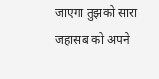जाएगा तुझको सारा जहासब को अपने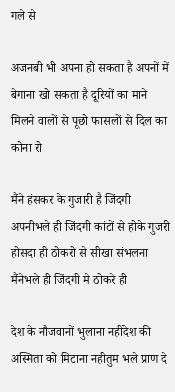गले से

अजनबी भी अपना हो सकता है अपनों में बेगाना खो सकता है दूरियों का माने मिलने वालों से पूछो फासलों से दिल का कोना रो

मैंने हंसकर के गुजारी है जिंदगी अपनीभले ही जिंदगी कांटों से होके गुजरी होसदा ही ठोकरो से सीखा संभलना मैंनेभले ही जिंदगी मे ठोकरे ही

देश के नौजवानों भुलाना नहींदेश की अस्मिता को मिटाना नहीतुम भले प्राण दे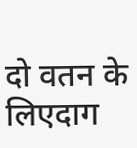दो वतन के लिएदाग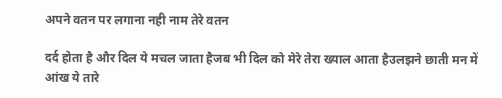अपने वतन पर लगाना नही नाम तेरे वतन

दर्द होता है और दिल ये मचल जाता हैजब भी दिल को मेरे तेरा ख्याल आता हैउलझने छाती मन में आंख ये तारे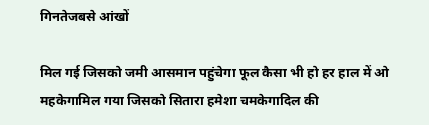गिनतेजबसे आंखों

मिल गई जिसको जमी आसमान पहुंचेगा फूल कैसा भी हो हर हाल में ओ महकेगामिल गया जिसको सितारा हमेशा चमकेगादिल की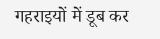गहराइयों में डूब कर